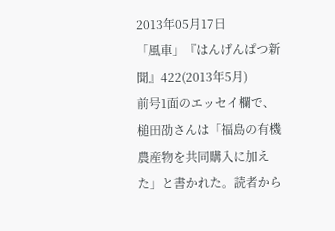2013年05月17日
「風車」『はんげんぱつ新聞』422(2013年5月)
前号1面のエッセイ欄で、槌田劭さんは「福島の有機農産物を共同購入に加えた」と書かれた。読者から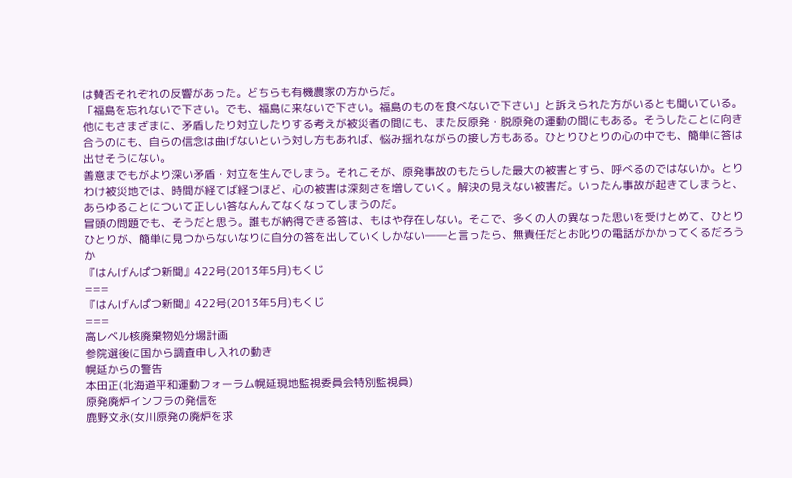は賛否それぞれの反響があった。どちらも有機農家の方からだ。
「福島を忘れないで下さい。でも、福島に来ないで下さい。福島のものを食べないで下さい」と訴えられた方がいるとも聞いている。他にもさまざまに、矛盾したり対立したりする考えが被災者の間にも、また反原発・脱原発の運動の間にもある。そうしたことに向き合うのにも、自らの信念は曲げないという対し方もあれば、悩み揺れながらの接し方もある。ひとりひとりの心の中でも、簡単に答は出せそうにない。
善意までもがより深い矛盾・対立を生んでしまう。それこそが、原発事故のもたらした最大の被害とすら、呼べるのではないか。とりわけ被災地では、時間が経てば経つほど、心の被害は深刻さを増していく。解決の見えない被害だ。いったん事故が起きてしまうと、あらゆることについて正しい答なんんてなくなってしまうのだ。
冒頭の問題でも、そうだと思う。誰もが納得できる答は、もはや存在しない。そこで、多くの人の異なった思いを受けとめて、ひとりひとりが、簡単に見つからないなりに自分の答を出していくしかない――と言ったら、無責任だとお叱りの電話がかかってくるだろうか
『はんげんぱつ新聞』422号(2013年5月)もくじ
===
『はんげんぱつ新聞』422号(2013年5月)もくじ
===
高レベル核廃棄物処分場計画
参院選後に国から調査申し入れの動き
幌延からの警告
本田正(北海道平和運動フォーラム幌延現地監視委員会特別監視員)
原発廃炉インフラの発信を
鹿野文永(女川原発の廃炉を求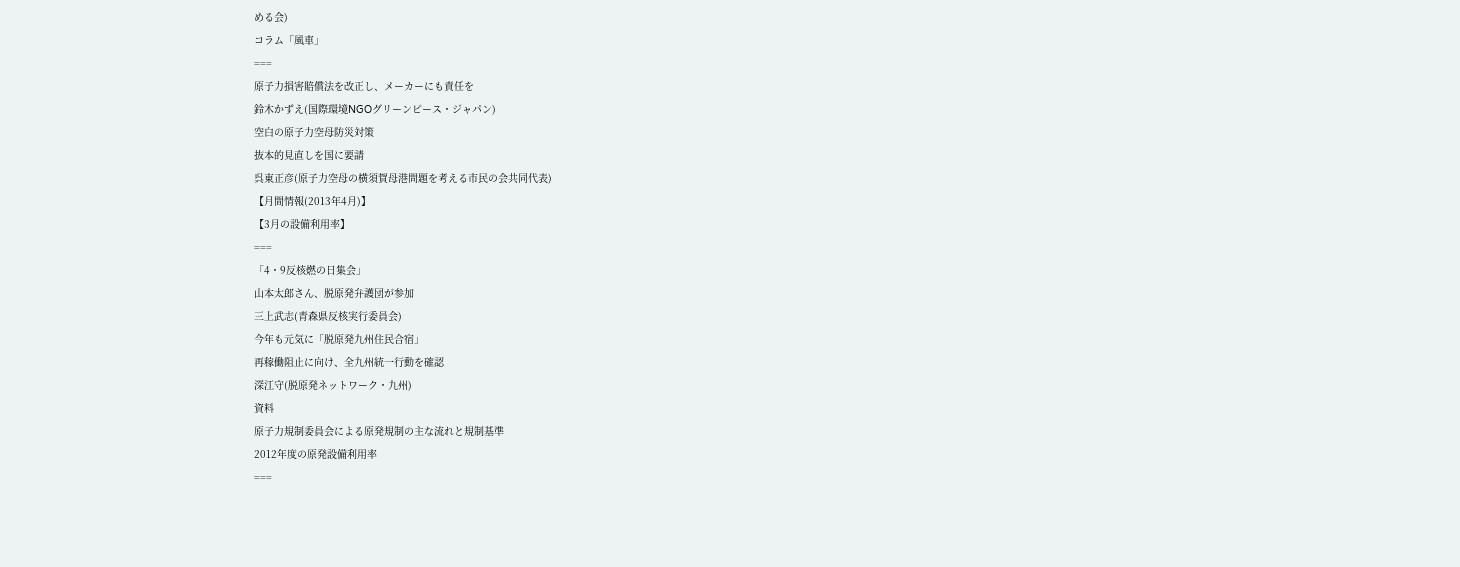める会)
コラム「風車」
===
原子力損害賠償法を改正し、メーカーにも責任を
鈴木かずえ(国際環境NGOグリーンピース・ジャパン)
空白の原子力空母防災対策
抜本的見直しを国に要請
呉東正彦(原子力空母の横須賀母港問題を考える市民の会共同代表)
【月間情報(2013年4月)】
【3月の設備利用率】
===
「4・9反核燃の日集会」
山本太郎さん、脱原発弁護団が参加
三上武志(青森県反核実行委員会)
今年も元気に「脱原発九州住民合宿」
再稼働阻止に向け、全九州統一行動を確認
深江守(脱原発ネットワーク・九州)
資料
原子力規制委員会による原発規制の主な流れと規制基準
2012年度の原発設備利用率
===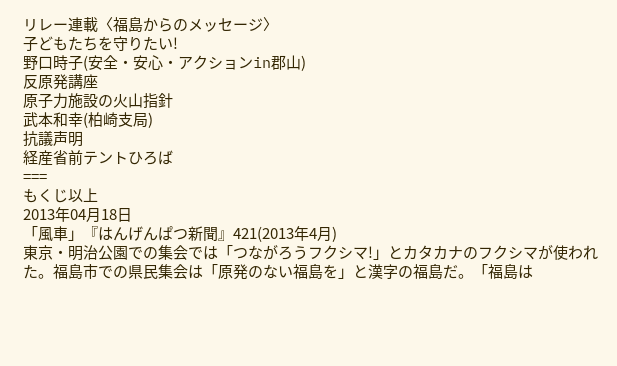リレー連載〈福島からのメッセージ〉
子どもたちを守りたい!
野口時子(安全・安心・アクションin郡山)
反原発講座
原子力施設の火山指針
武本和幸(柏崎支局)
抗議声明
経産省前テントひろば
===
もくじ以上
2013年04月18日
「風車」『はんげんぱつ新聞』421(2013年4月)
東京・明治公園での集会では「つながろうフクシマ!」とカタカナのフクシマが使われた。福島市での県民集会は「原発のない福島を」と漢字の福島だ。「福島は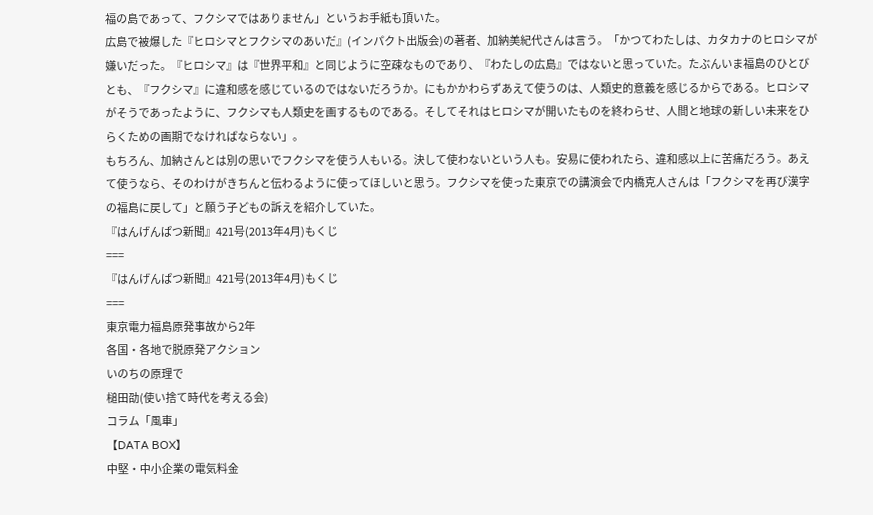福の島であって、フクシマではありません」というお手紙も頂いた。
広島で被爆した『ヒロシマとフクシマのあいだ』(インパクト出版会)の著者、加納美紀代さんは言う。「かつてわたしは、カタカナのヒロシマが嫌いだった。『ヒロシマ』は『世界平和』と同じように空疎なものであり、『わたしの広島』ではないと思っていた。たぶんいま福島のひとびとも、『フクシマ』に違和感を感じているのではないだろうか。にもかかわらずあえて使うのは、人類史的意義を感じるからである。ヒロシマがそうであったように、フクシマも人類史を画するものである。そしてそれはヒロシマが開いたものを終わらせ、人間と地球の新しい未来をひらくための画期でなければならない」。
もちろん、加納さんとは別の思いでフクシマを使う人もいる。決して使わないという人も。安易に使われたら、違和感以上に苦痛だろう。あえて使うなら、そのわけがきちんと伝わるように使ってほしいと思う。フクシマを使った東京での講演会で内橋克人さんは「フクシマを再び漢字の福島に戻して」と願う子どもの訴えを紹介していた。
『はんげんぱつ新聞』421号(2013年4月)もくじ
===
『はんげんぱつ新聞』421号(2013年4月)もくじ
===
東京電力福島原発事故から2年
各国・各地で脱原発アクション
いのちの原理で
槌田劭(使い捨て時代を考える会)
コラム「風車」
【DATA BOX】
中堅・中小企業の電気料金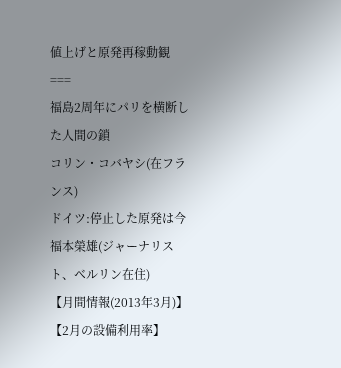値上げと原発再稼動観
===
福島2周年にパリを横断した人間の鎖
コリン・コバヤシ(在フランス)
ドイツ:停止した原発は今
福本榮雄(ジャーナリスト、ベルリン在住)
【月間情報(2013年3月)】
【2月の設備利用率】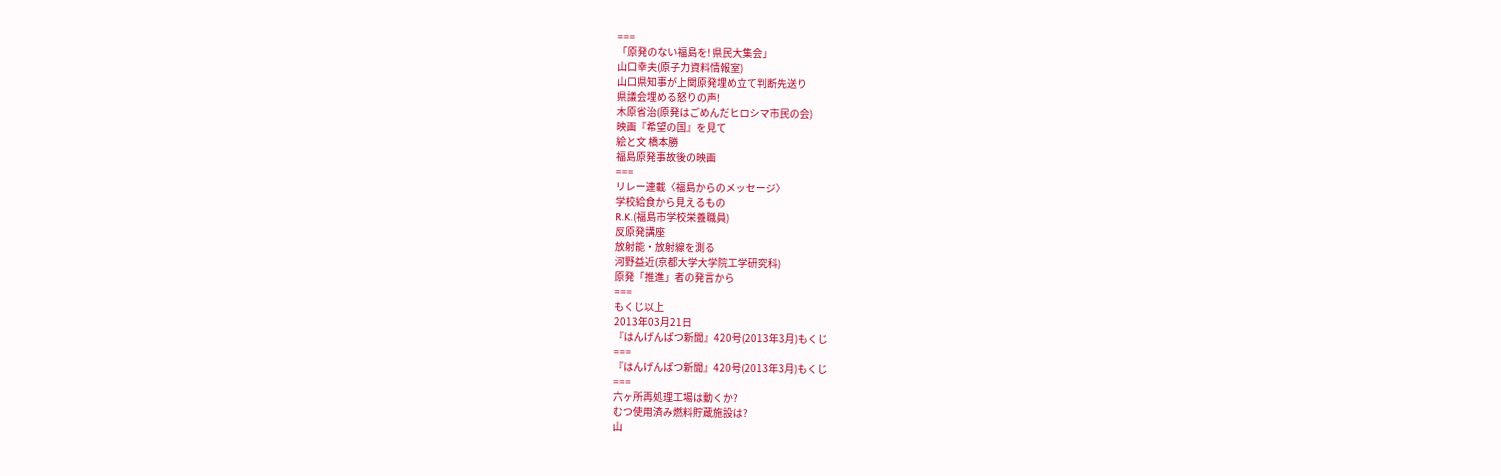===
「原発のない福島を! 県民大集会」
山口幸夫(原子力資料情報室)
山口県知事が上関原発埋め立て判断先送り
県議会埋める怒りの声!
木原省治(原発はごめんだヒロシマ市民の会)
映画『希望の国』を見て
絵と文 橋本勝
福島原発事故後の映画
===
リレー連載〈福島からのメッセージ〉
学校給食から見えるもの
R.K.(福島市学校栄養職員)
反原発講座
放射能・放射線を測る
河野益近(京都大学大学院工学研究科)
原発「推進」者の発言から
===
もくじ以上
2013年03月21日
『はんげんぱつ新聞』420号(2013年3月)もくじ
===
『はんげんぱつ新聞』420号(2013年3月)もくじ
===
六ヶ所再処理工場は動くか?
むつ使用済み燃料貯蔵施設は?
山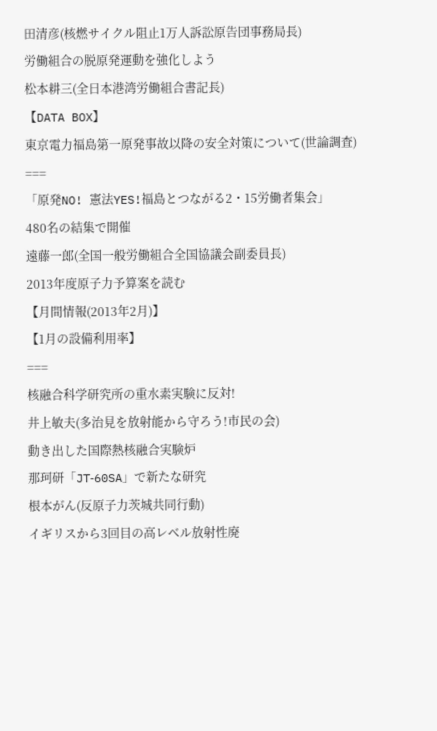田清彦(核燃サイクル阻止1万人訴訟原告団事務局長)
労働組合の脱原発運動を強化しよう
松本耕三(全日本港湾労働組合書記長)
【DATA BOX】
東京電力福島第一原発事故以降の安全対策について(世論調査)
===
「原発NO! 憲法YES!福島とつながる2・15労働者集会」
480名の結集で開催
遠藤一郎(全国一般労働組合全国協議会副委員長)
2013年度原子力予算案を読む
【月間情報(2013年2月)】
【1月の設備利用率】
===
核融合科学研究所の重水素実験に反対!
井上敏夫(多治見を放射能から守ろう!市民の会)
動き出した国際熱核融合実験炉
那珂研「JT‐60SA」で新たな研究
根本がん(反原子力茨城共同行動)
イギリスから3回目の高レベル放射性廃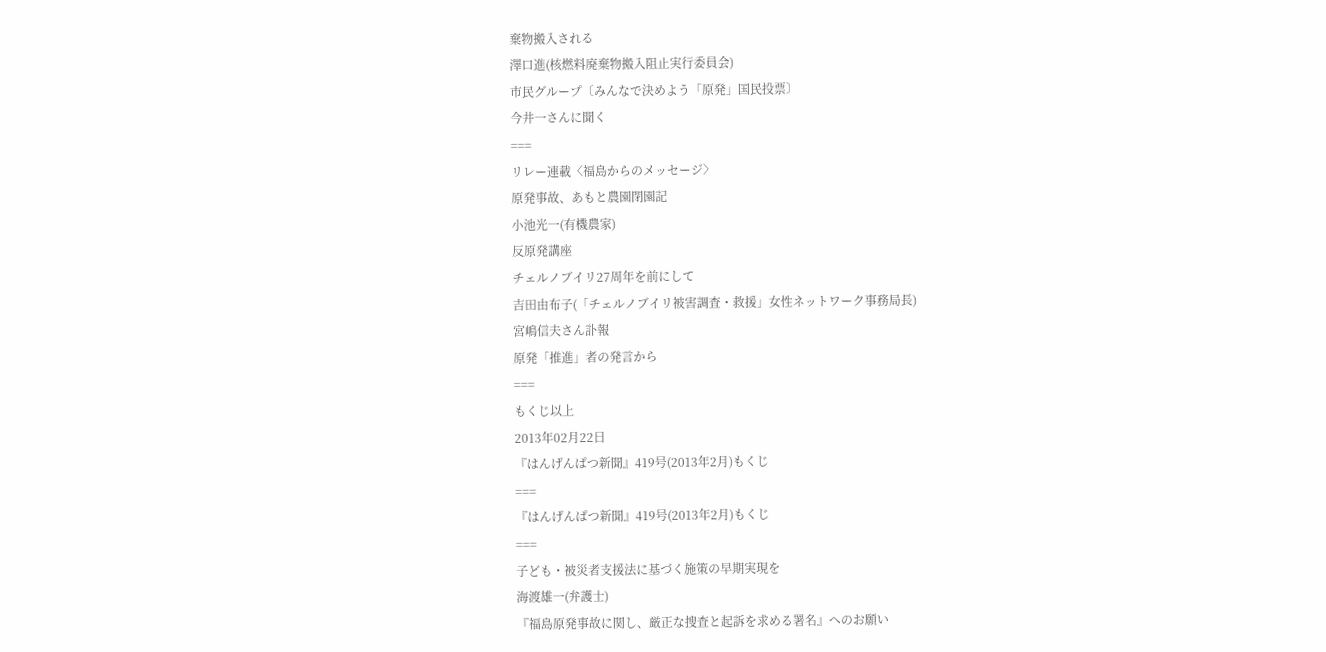棄物搬入される
澤口進(核燃料廃棄物搬入阻止実行委員会)
市民グループ〔みんなで決めよう「原発」国民投票〕
今井一さんに聞く
===
リレー連載〈福島からのメッセージ〉
原発事故、あもと農園閉園記
小池光一(有機農家)
反原発講座
チェルノブイリ27周年を前にして
吉田由布子(「チェルノブイリ被害調査・救援」女性ネットワーク事務局長)
宮嶋信夫さん訃報
原発「推進」者の発言から
===
もくじ以上
2013年02月22日
『はんげんぱつ新聞』419号(2013年2月)もくじ
===
『はんげんぱつ新聞』419号(2013年2月)もくじ
===
子ども・被災者支援法に基づく施策の早期実現を
海渡雄一(弁護士)
『福島原発事故に関し、厳正な捜査と起訴を求める署名』へのお願い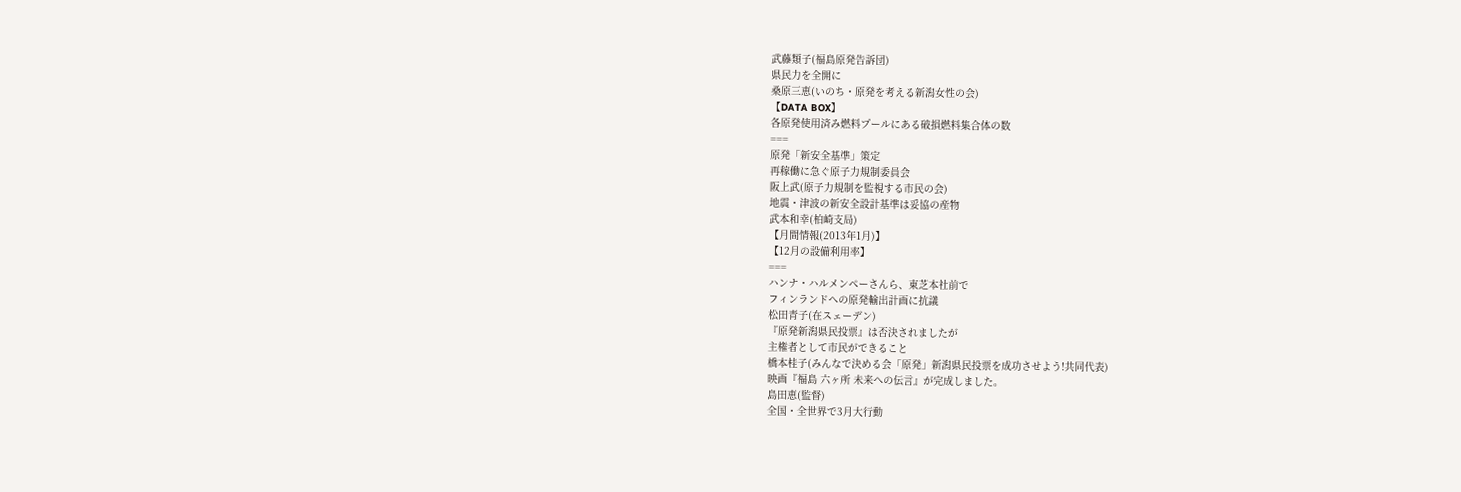武藤類子(福島原発告訴団)
県民力を全開に
桑原三恵(いのち・原発を考える新潟女性の会)
【DATA BOX】
各原発使用済み燃料プールにある破損燃料集合体の数
===
原発「新安全基準」策定
再稼働に急ぐ原子力規制委員会
阪上武(原子力規制を監視する市民の会)
地震・津波の新安全設計基準は妥協の産物
武本和幸(柏崎支局)
【月間情報(2013年1月)】
【12月の設備利用率】
===
ハンナ・ハルメンペーさんら、東芝本社前で
フィンランドへの原発輸出計画に抗議
松田青子(在スェーデン)
『原発新潟県民投票』は否決されましたが
主権者として市民ができること
橋本桂子(みんなで決める会「原発」新潟県民投票を成功させよう!共同代表)
映画『福島 六ヶ所 未来への伝言』が完成しました。
島田恵(監督)
全国・全世界で3月大行動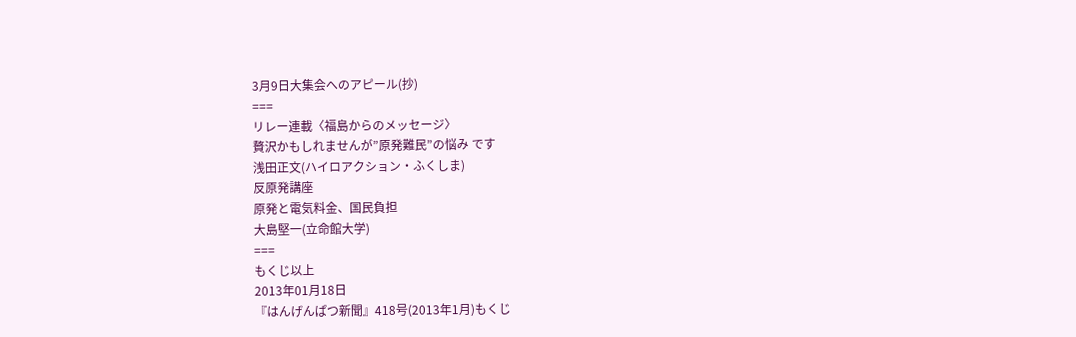3月9日大集会へのアピール(抄)
===
リレー連載〈福島からのメッセージ〉
贅沢かもしれませんが”原発難民”の悩み です
浅田正文(ハイロアクション・ふくしま)
反原発講座
原発と電気料金、国民負担
大島堅一(立命館大学)
===
もくじ以上
2013年01月18日
『はんげんぱつ新聞』418号(2013年1月)もくじ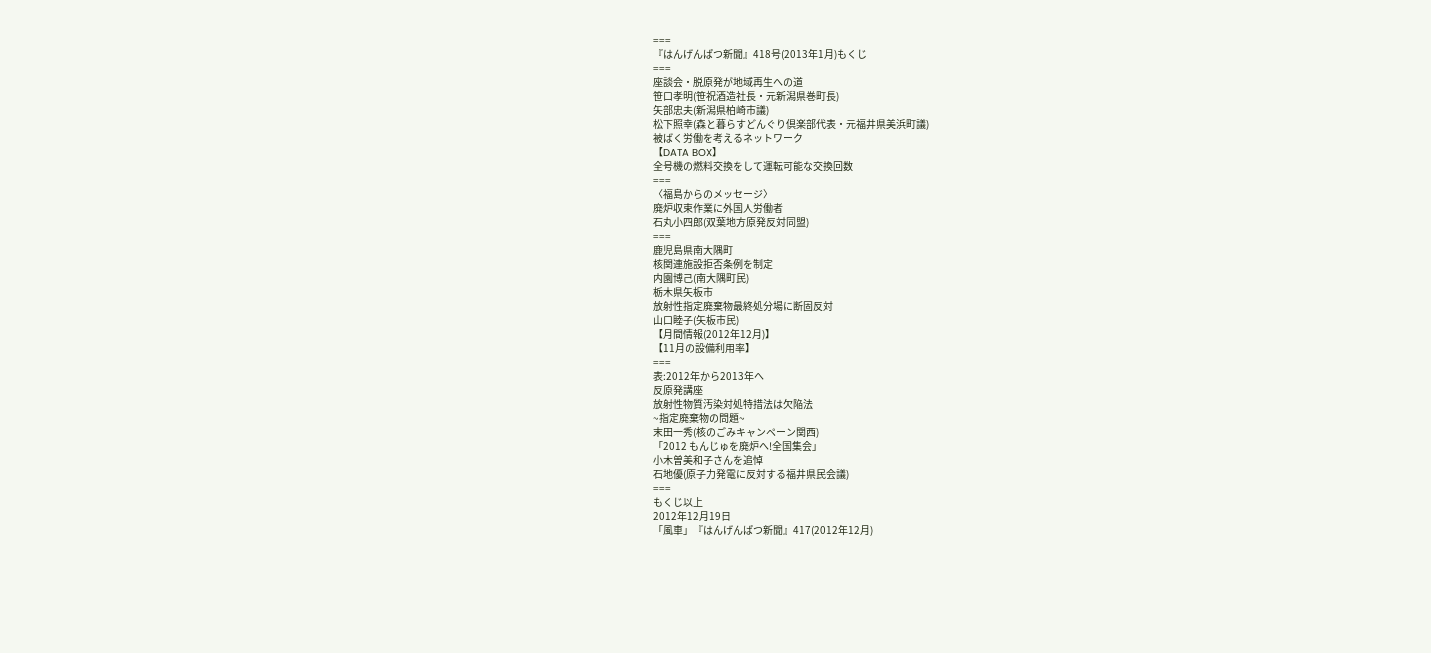===
『はんげんぱつ新聞』418号(2013年1月)もくじ
===
座談会・脱原発が地域再生への道
笹口孝明(笹祝酒造社長・元新潟県巻町長)
矢部忠夫(新潟県柏崎市議)
松下照幸(森と暮らすどんぐり倶楽部代表・元福井県美浜町議)
被ばく労働を考えるネットワーク
【DATA BOX】
全号機の燃料交換をして運転可能な交換回数
===
〈福島からのメッセージ〉
廃炉収束作業に外国人労働者
石丸小四郎(双葉地方原発反対同盟)
===
鹿児島県南大隅町
核関連施設拒否条例を制定
内園博己(南大隅町民)
栃木県矢板市
放射性指定廃棄物最終処分場に断固反対
山口睦子(矢板市民)
【月間情報(2012年12月)】
【11月の設備利用率】
===
表:2012年から2013年へ
反原発講座
放射性物質汚染対処特措法は欠陥法
~指定廃棄物の問題~
末田一秀(核のごみキャンペーン関西)
「2012 もんじゅを廃炉へ!全国集会」
小木曽美和子さんを追悼
石地優(原子力発電に反対する福井県民会議)
===
もくじ以上
2012年12月19日
「風車」『はんげんぱつ新聞』417(2012年12月)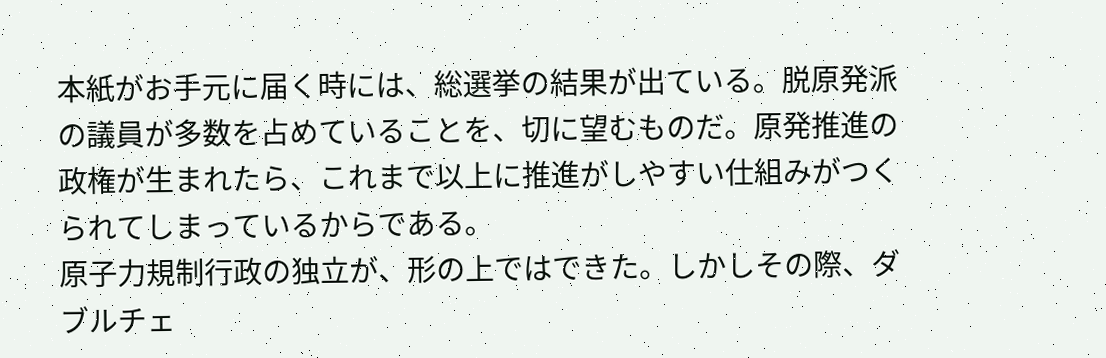本紙がお手元に届く時には、総選挙の結果が出ている。脱原発派の議員が多数を占めていることを、切に望むものだ。原発推進の政権が生まれたら、これまで以上に推進がしやすい仕組みがつくられてしまっているからである。
原子力規制行政の独立が、形の上ではできた。しかしその際、ダブルチェ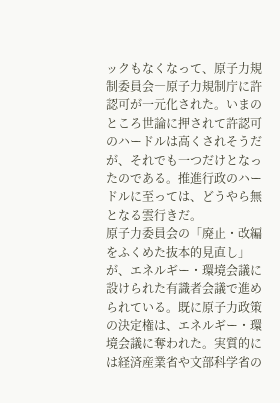ックもなくなって、原子力規制委員会―原子力規制庁に許認可が一元化された。いまのところ世論に押されて許認可のハードルは高くされそうだが、それでも一つだけとなったのである。推進行政のハードルに至っては、どうやら無となる雲行きだ。
原子力委員会の「廃止・改編をふくめた抜本的見直し」が、エネルギー・環境会議に設けられた有識者会議で進められている。既に原子力政策の決定権は、エネルギー・環境会議に奪われた。実質的には経済産業省や文部科学省の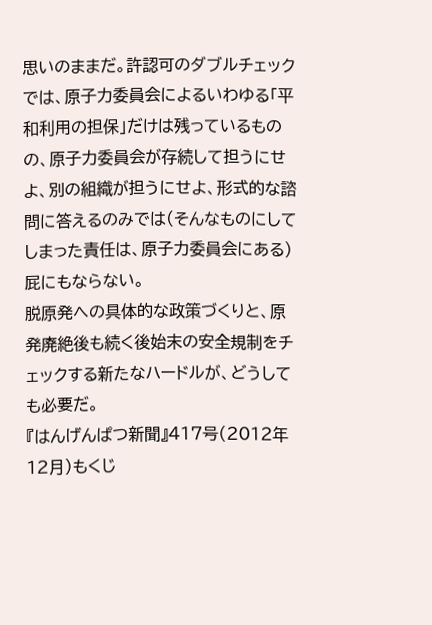思いのままだ。許認可のダブルチェックでは、原子力委員会によるいわゆる「平和利用の担保」だけは残っているものの、原子力委員会が存続して担うにせよ、別の組織が担うにせよ、形式的な諮問に答えるのみでは(そんなものにしてしまった責任は、原子力委員会にある)屁にもならない。
脱原発への具体的な政策づくりと、原発廃絶後も続く後始末の安全規制をチェックする新たなハードルが、どうしても必要だ。
『はんげんぱつ新聞』417号(2012年12月)もくじ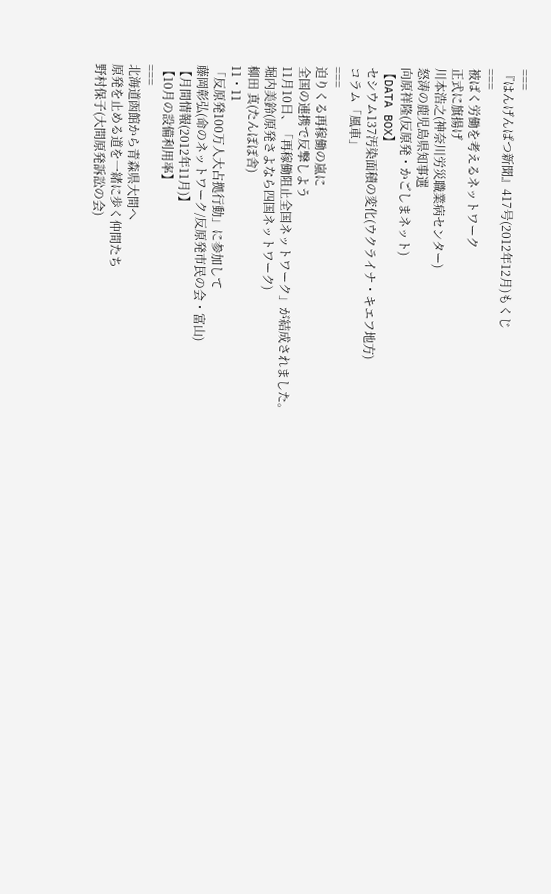===
『はんげんぱつ新聞』417号(2012年12月)もくじ
===
被ばく労働を考えるネットワーク
正式に旗揚げ
川本浩之(神奈川労災職業病センター)
怒涛の鹿児島県知事選
向原祥隆(反原発・かごしまネット)
【DATA BOX】
セシウム137汚染面積の変化(ウクライナ・キエフ地方)
コラム「風車」
===
迫りくる再稼働の嵐に
全国の連携で反撃しよう
11月10日、「再稼働阻止全国ネットワーク」が結成されました。
堀内美鈴(原発さよなら四国ネットワーク)
柳田 真(たんぽぽ舎)
11・11
「反原発100万人大占拠行動」に参加して
藤岡彰弘(命のネットワーク/反原発市民の会・富山)
【月間情報(2012年11月)】
【10月の設備利用率】
===
北海道函館から青森県大間へ
原発を止める道を一緒に歩く仲間たち
野村保子(大間原発訴訟の会)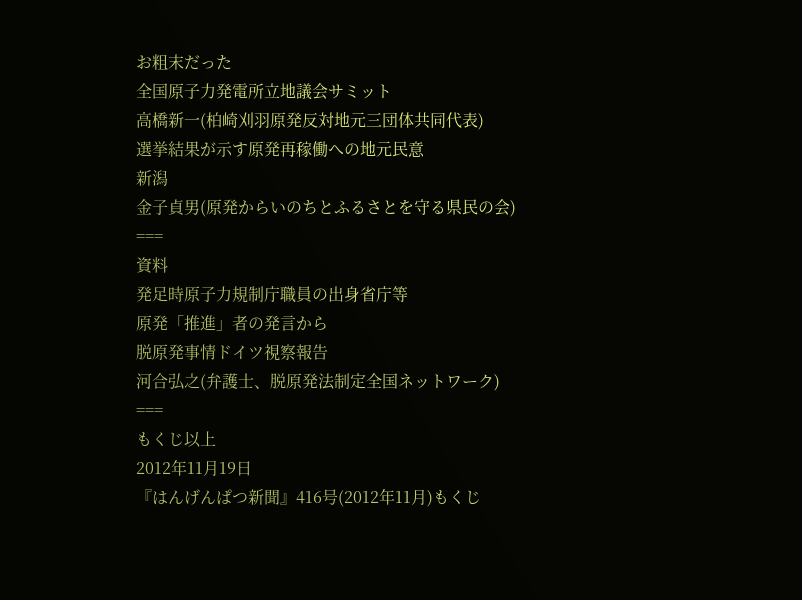お粗末だった
全国原子力発電所立地議会サミット
高橋新一(柏崎刈羽原発反対地元三団体共同代表)
選挙結果が示す原発再稼働への地元民意
新潟
金子貞男(原発からいのちとふるさとを守る県民の会)
===
資料
発足時原子力規制庁職員の出身省庁等
原発「推進」者の発言から
脱原発事情ドイツ視察報告
河合弘之(弁護士、脱原発法制定全国ネットワーク)
===
もくじ以上
2012年11月19日
『はんげんぱつ新聞』416号(2012年11月)もくじ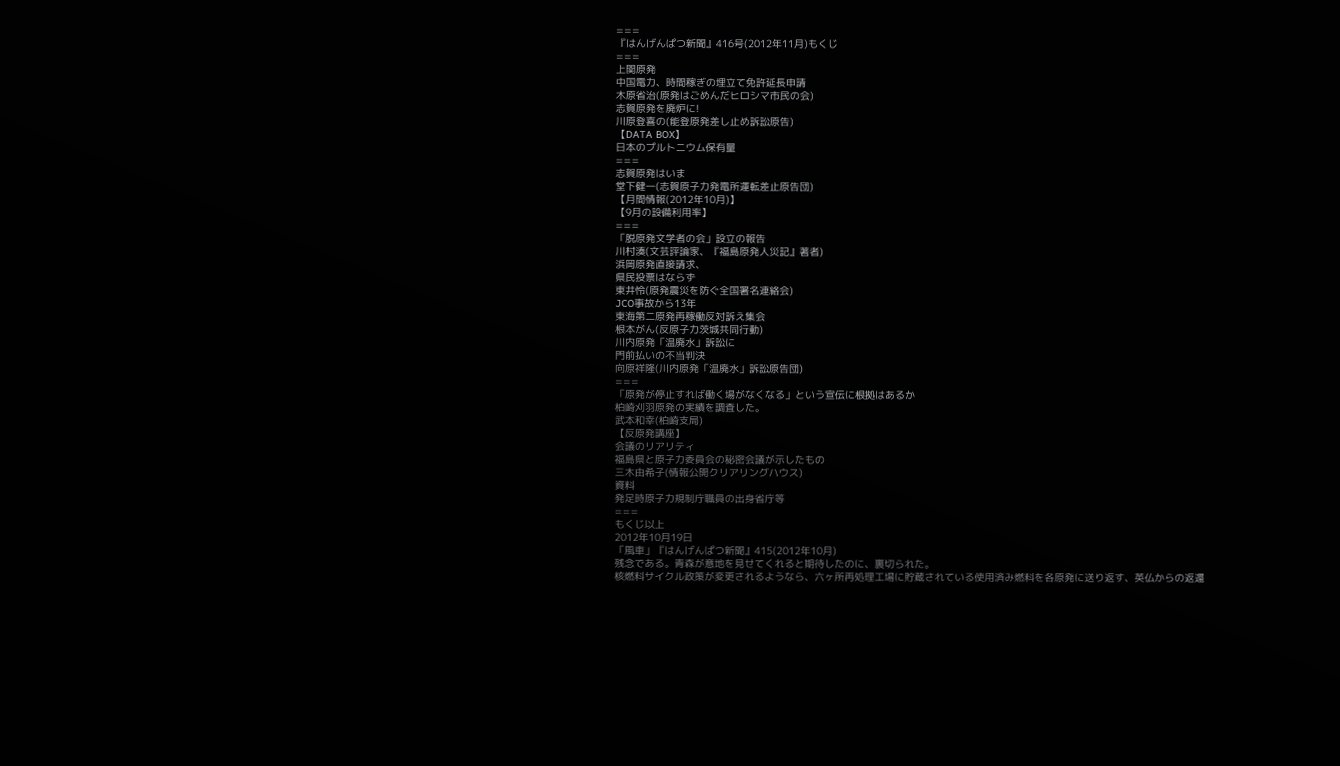===
『はんげんぱつ新聞』416号(2012年11月)もくじ
===
上関原発
中国電力、時間稼ぎの埋立て免許延長申請
木原省治(原発はごめんだヒロシマ市民の会)
志賀原発を廃炉に!
川原登喜の(能登原発差し止め訴訟原告)
【DATA BOX】
日本のプルトニウム保有量
===
志賀原発はいま
堂下健一(志賀原子力発電所運転差止原告団)
【月間情報(2012年10月)】
【9月の設備利用率】
===
「脱原発文学者の会」設立の報告
川村湊(文芸評論家、『福島原発人災記』著者)
浜岡原発直接請求、
県民投票はならず
東井怜(原発震災を防ぐ全国署名連絡会)
JCO事故から13年
東海第二原発再稼働反対訴え集会
根本がん(反原子力茨城共同行動)
川内原発「温廃水」訴訟に
門前払いの不当判決
向原祥隆(川内原発「温廃水」訴訟原告団)
===
「原発が停止すれば働く場がなくなる」という宣伝に根拠はあるか
柏崎刈羽原発の実績を調査した。
武本和幸(柏崎支局)
【反原発講座】
会議のリアリティ
福島県と原子力委員会の秘密会議が示したもの
三木由希子(情報公開クリアリングハウス)
資料
発足時原子力規制庁職員の出身省庁等
===
もくじ以上
2012年10月19日
「風車」『はんげんぱつ新聞』415(2012年10月)
残念である。青森が意地を見せてくれると期待したのに、裏切られた。
核燃料サイクル政策が変更されるようなら、六ヶ所再処理工場に貯蔵されている使用済み燃料を各原発に送り返す、英仏からの返還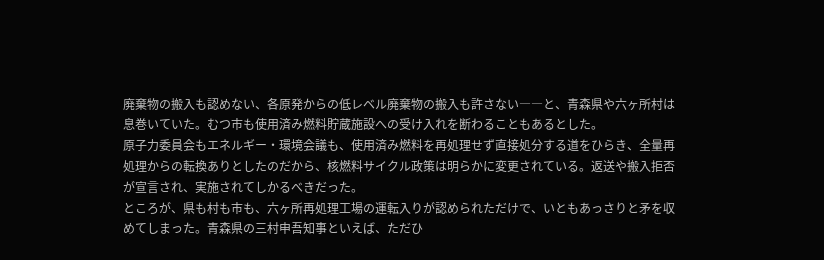廃棄物の搬入も認めない、各原発からの低レベル廃棄物の搬入も許さない――と、青森県や六ヶ所村は息巻いていた。むつ市も使用済み燃料貯蔵施設への受け入れを断わることもあるとした。
原子力委員会もエネルギー・環境会議も、使用済み燃料を再処理せず直接処分する道をひらき、全量再処理からの転換ありとしたのだから、核燃料サイクル政策は明らかに変更されている。返送や搬入拒否が宣言され、実施されてしかるべきだった。
ところが、県も村も市も、六ヶ所再処理工場の運転入りが認められただけで、いともあっさりと矛を収めてしまった。青森県の三村申吾知事といえば、ただひ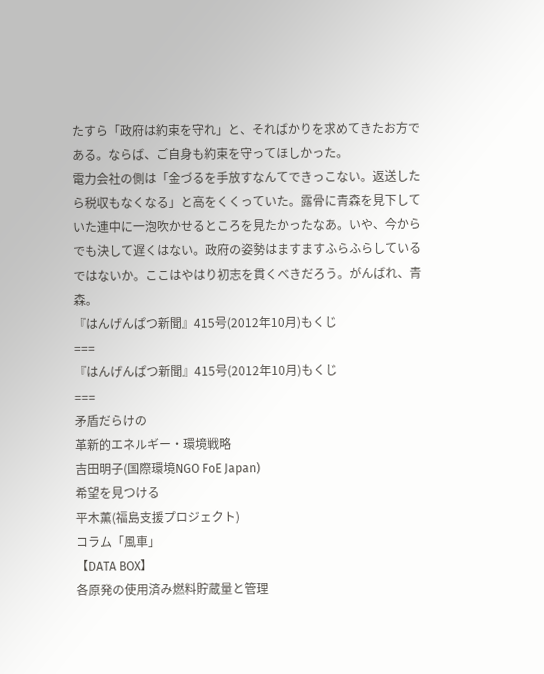たすら「政府は約束を守れ」と、そればかりを求めてきたお方である。ならば、ご自身も約束を守ってほしかった。
電力会社の側は「金づるを手放すなんてできっこない。返送したら税収もなくなる」と高をくくっていた。露骨に青森を見下していた連中に一泡吹かせるところを見たかったなあ。いや、今からでも決して遅くはない。政府の姿勢はますますふらふらしているではないか。ここはやはり初志を貫くべきだろう。がんばれ、青森。
『はんげんぱつ新聞』415号(2012年10月)もくじ
===
『はんげんぱつ新聞』415号(2012年10月)もくじ
===
矛盾だらけの
革新的エネルギー・環境戦略
吉田明子(国際環境NGO FoE Japan)
希望を見つける
平木薫(福島支援プロジェクト)
コラム「風車」
【DATA BOX】
各原発の使用済み燃料貯蔵量と管理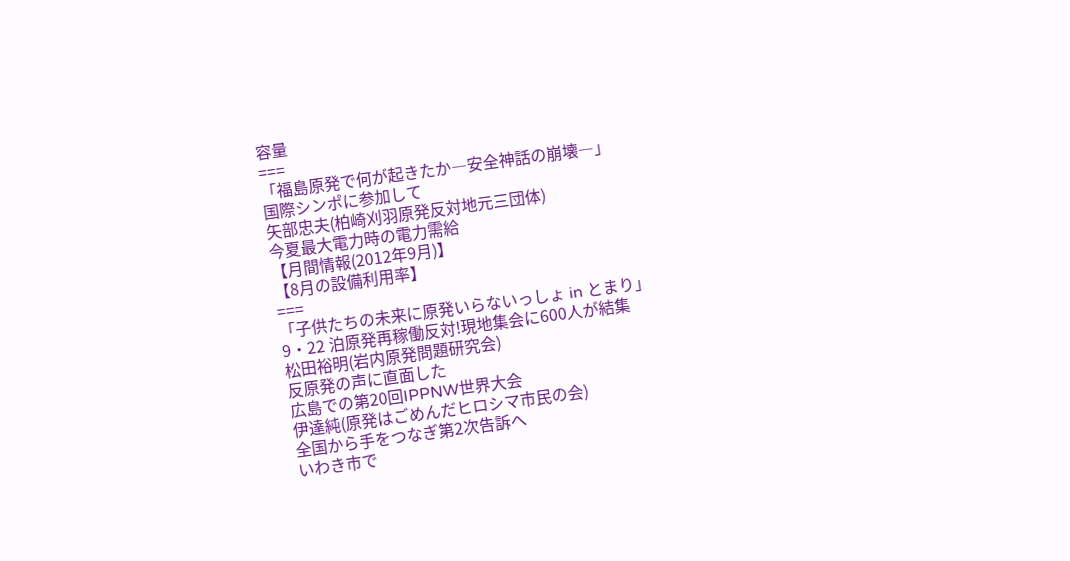容量
===
「福島原発で何が起きたか―安全神話の崩壊―」
国際シンポに参加して
矢部忠夫(柏崎刈羽原発反対地元三団体)
今夏最大電力時の電力需給
【月間情報(2012年9月)】
【8月の設備利用率】
===
「子供たちの未来に原発いらないっしょ in とまり」
9・22 泊原発再稼働反対!現地集会に600人が結集
松田裕明(岩内原発問題研究会)
反原発の声に直面した
広島での第20回IPPNW世界大会
伊達純(原発はごめんだヒロシマ市民の会)
全国から手をつなぎ第2次告訴へ
いわき市で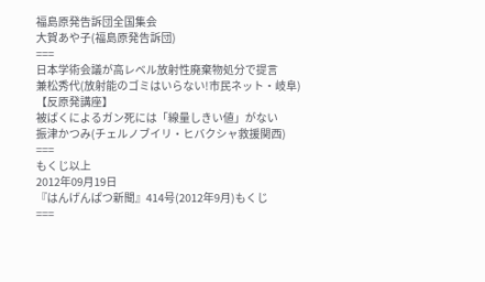福島原発告訴団全国集会
大賀あや子(福島原発告訴団)
===
日本学術会議が高レベル放射性廃棄物処分で提言
兼松秀代(放射能のゴミはいらない!市民ネット・岐阜)
【反原発講座】
被ばくによるガン死には「線量しきい値」がない
振津かつみ(チェルノブイリ・ヒバクシャ救援関西)
===
もくじ以上
2012年09月19日
『はんげんぱつ新聞』414号(2012年9月)もくじ
===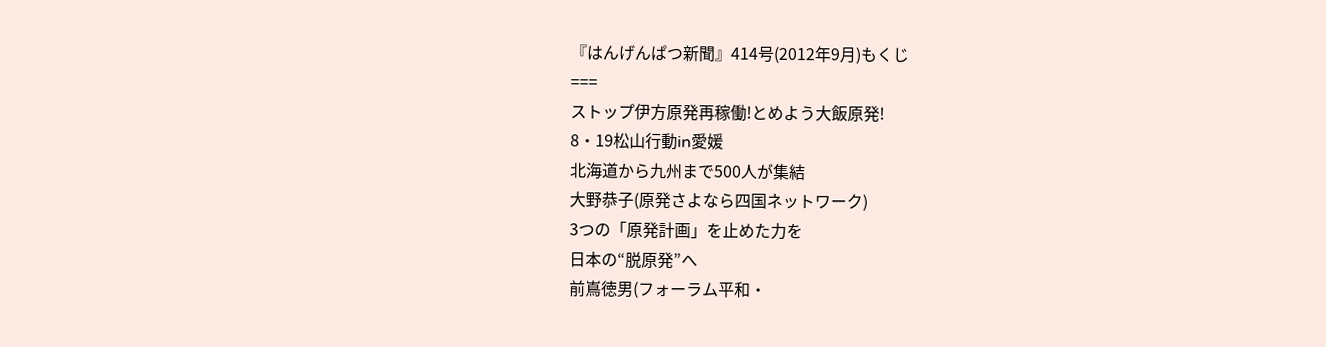『はんげんぱつ新聞』414号(2012年9月)もくじ
===
ストップ伊方原発再稼働!とめよう大飯原発!
8・19松山行動in愛媛
北海道から九州まで500人が集結
大野恭子(原発さよなら四国ネットワーク)
3つの「原発計画」を止めた力を
日本の“脱原発”へ
前嶌徳男(フォーラム平和・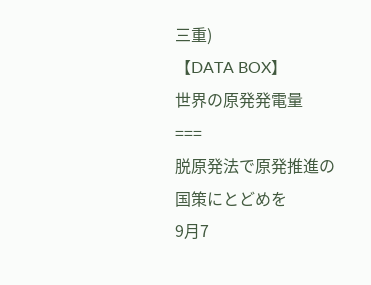三重)
【DATA BOX】
世界の原発発電量
===
脱原発法で原発推進の国策にとどめを
9月7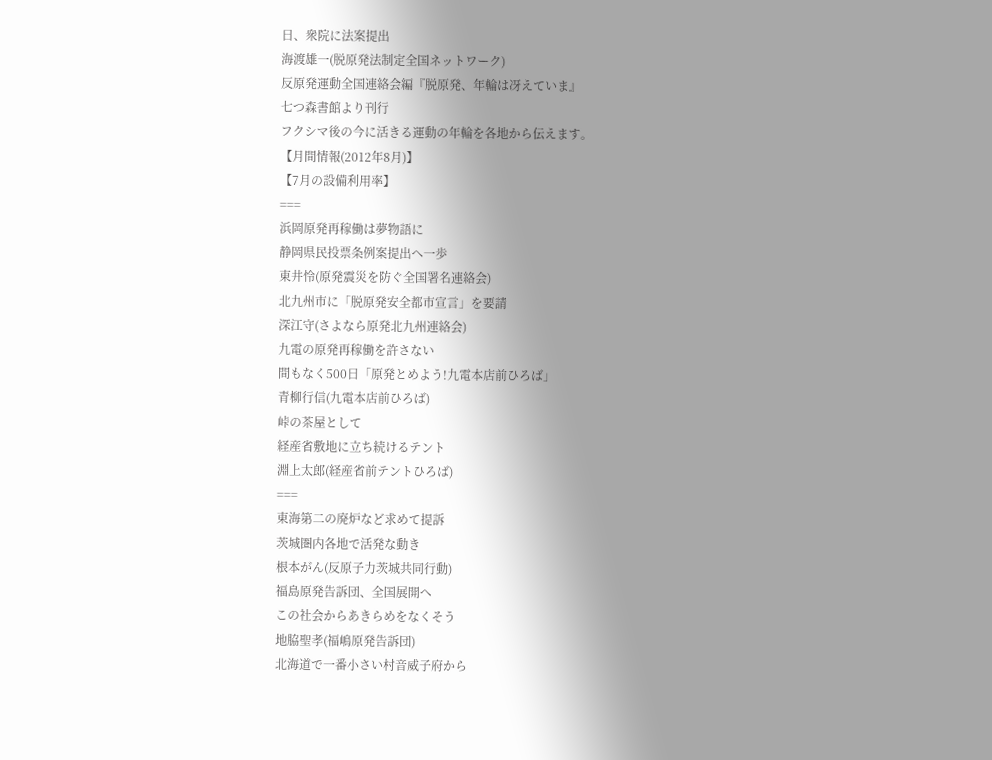日、衆院に法案提出
海渡雄一(脱原発法制定全国ネットワーク)
反原発運動全国連絡会編『脱原発、年輪は冴えていま』
七つ森書館より刊行
フクシマ後の今に活きる運動の年輪を各地から伝えます。
【月間情報(2012年8月)】
【7月の設備利用率】
===
浜岡原発再稼働は夢物語に
静岡県民投票条例案提出へ一歩
東井怜(原発震災を防ぐ全国署名連絡会)
北九州市に「脱原発安全都市宣言」を要請
深江守(さよなら原発北九州連絡会)
九電の原発再稼働を許さない
間もなく500日「原発とめよう!九電本店前ひろば」
青柳行信(九電本店前ひろば)
峠の茶屋として
経産省敷地に立ち続けるテント
淵上太郎(経産省前テントひろば)
===
東海第二の廃炉など求めて提訴
茨城圏内各地で活発な動き
根本がん(反原子力茨城共同行動)
福島原発告訴団、全国展開へ
この社会からあきらめをなくそう
地脇聖孝(福嶋原発告訴団)
北海道で一番小さい村音威子府から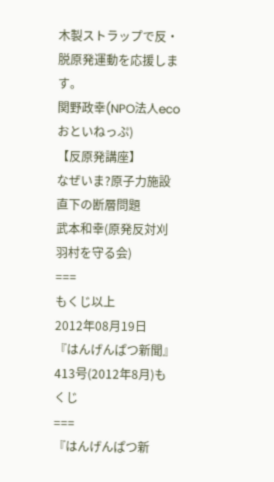木製ストラップで反・脱原発運動を応援します。
関野政幸(NPO法人ecoおといねっぷ)
【反原発講座】
なぜいま?原子力施設直下の断層問題
武本和幸(原発反対刈羽村を守る会)
===
もくじ以上
2012年08月19日
『はんげんぱつ新聞』413号(2012年8月)もくじ
===
『はんげんぱつ新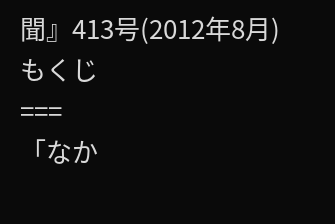聞』413号(2012年8月)もくじ
===
「なか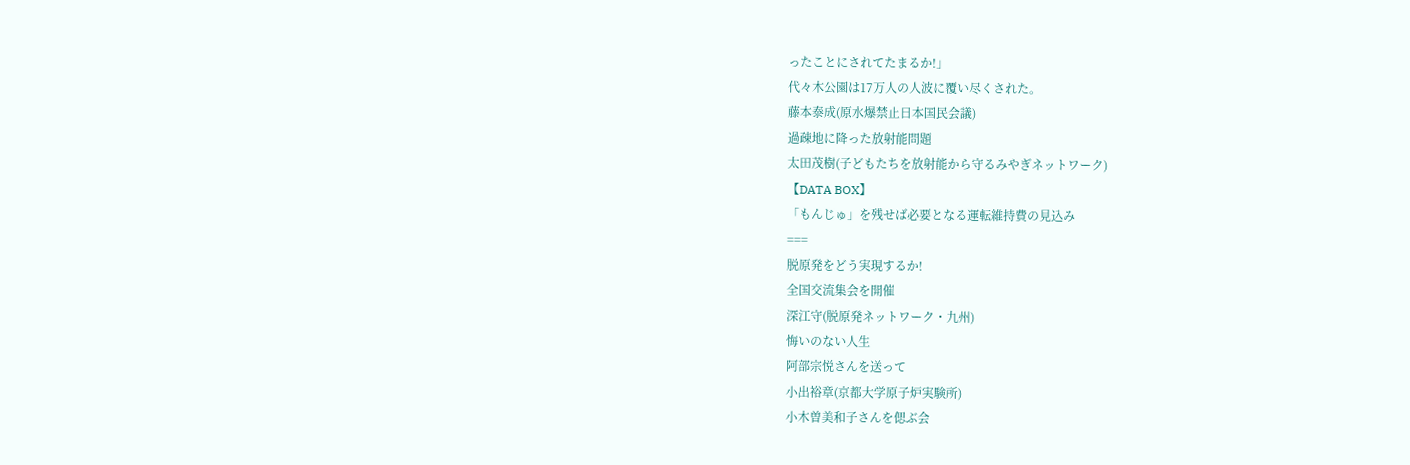ったことにされてたまるか!」
代々木公園は17万人の人波に覆い尽くされた。
藤本泰成(原水爆禁止日本国民会議)
過疎地に降った放射能問題
太田茂樹(子どもたちを放射能から守るみやぎネットワーク)
【DATA BOX】
「もんじゅ」を残せば必要となる運転維持費の見込み
===
脱原発をどう実現するか!
全国交流集会を開催
深江守(脱原発ネットワーク・九州)
悔いのない人生
阿部宗悦さんを送って
小出裕章(京都大学原子炉実験所)
小木曽美和子さんを偲ぶ会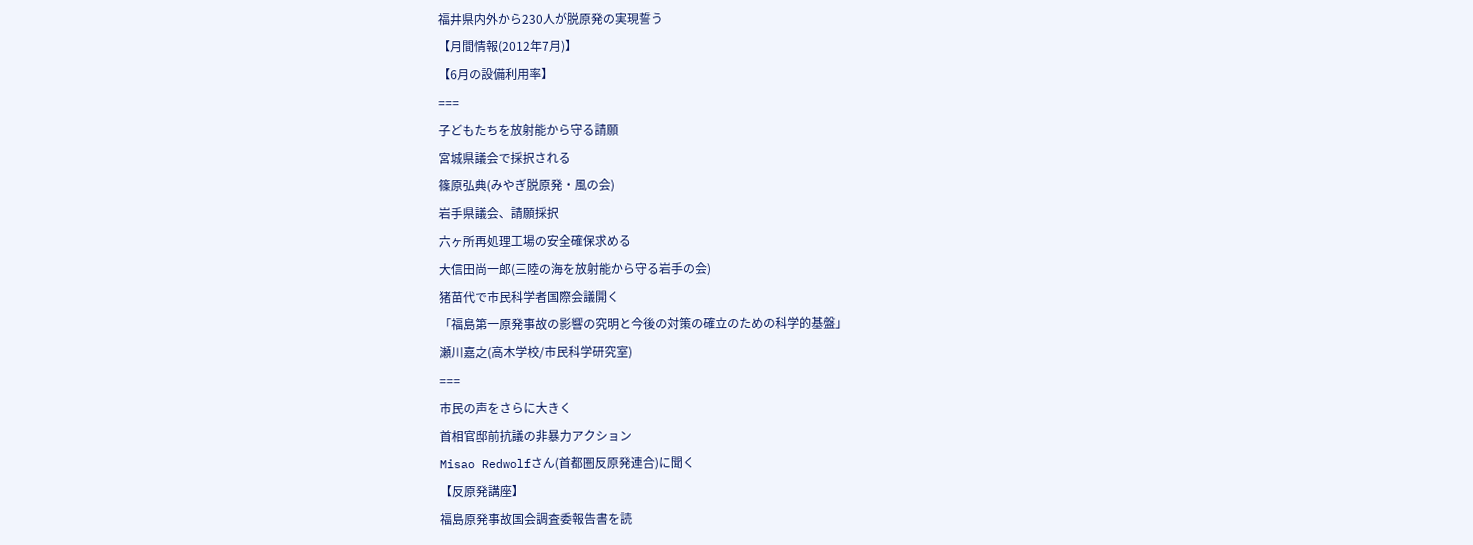福井県内外から230人が脱原発の実現誓う
【月間情報(2012年7月)】
【6月の設備利用率】
===
子どもたちを放射能から守る請願
宮城県議会で採択される
篠原弘典(みやぎ脱原発・風の会)
岩手県議会、請願採択
六ヶ所再処理工場の安全確保求める
大信田尚一郎(三陸の海を放射能から守る岩手の会)
猪苗代で市民科学者国際会議開く
「福島第一原発事故の影響の究明と今後の対策の確立のための科学的基盤」
瀬川嘉之(高木学校/市民科学研究室)
===
市民の声をさらに大きく
首相官邸前抗議の非暴力アクション
Misao Redwolfさん(首都圏反原発連合)に聞く
【反原発講座】
福島原発事故国会調査委報告書を読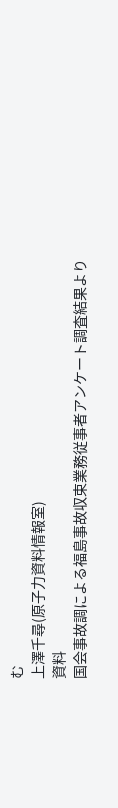む
上澤千尋(原子力資料情報室)
資料
国会事故調による福島事故収束業務従事者アンケート調査結果より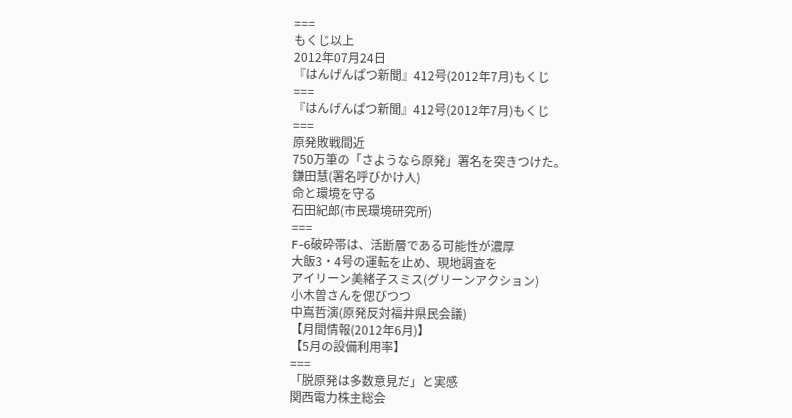===
もくじ以上
2012年07月24日
『はんげんぱつ新聞』412号(2012年7月)もくじ
===
『はんげんぱつ新聞』412号(2012年7月)もくじ
===
原発敗戦間近
750万筆の「さようなら原発」署名を突きつけた。
鎌田慧(署名呼びかけ人)
命と環境を守る
石田紀郎(市民環境研究所)
===
F‐6破砕帯は、活断層である可能性が濃厚
大飯3・4号の運転を止め、現地調査を
アイリーン美緒子スミス(グリーンアクション)
小木曽さんを偲びつつ
中嶌哲演(原発反対福井県民会議)
【月間情報(2012年6月)】
【5月の設備利用率】
===
「脱原発は多数意見だ」と実感
関西電力株主総会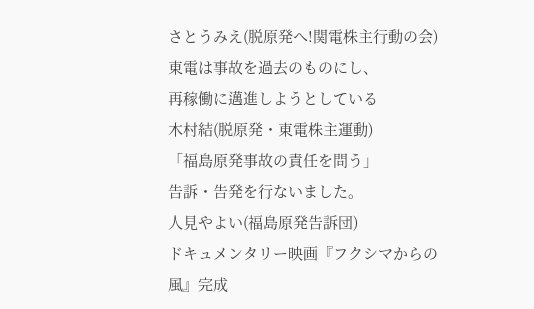さとうみえ(脱原発へ!関電株主行動の会)
東電は事故を過去のものにし、
再稼働に邁進しようとしている
木村結(脱原発・東電株主運動)
「福島原発事故の責任を問う」
告訴・告発を行ないました。
人見やよい(福島原発告訴団)
ドキュメンタリー映画『フクシマからの風』完成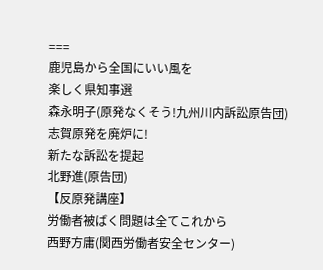===
鹿児島から全国にいい風を
楽しく県知事選
森永明子(原発なくそう!九州川内訴訟原告団)
志賀原発を廃炉に!
新たな訴訟を提起
北野進(原告団)
【反原発講座】
労働者被ばく問題は全てこれから
西野方庸(関西労働者安全センター)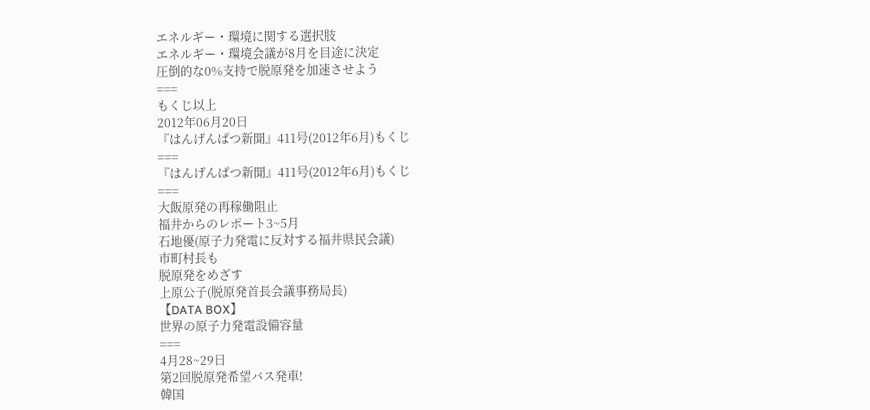エネルギー・環境に関する選択肢
エネルギー・環境会議が8月を目途に決定
圧倒的な0%支持で脱原発を加速させよう
===
もくじ以上
2012年06月20日
『はんげんぱつ新聞』411号(2012年6月)もくじ
===
『はんげんぱつ新聞』411号(2012年6月)もくじ
===
大飯原発の再稼働阻止
福井からのレポート3~5月
石地優(原子力発電に反対する福井県民会議)
市町村長も
脱原発をめざす
上原公子(脱原発首長会議事務局長)
【DATA BOX】
世界の原子力発電設備容量
===
4月28~29日
第2回脱原発希望バス発車!
韓国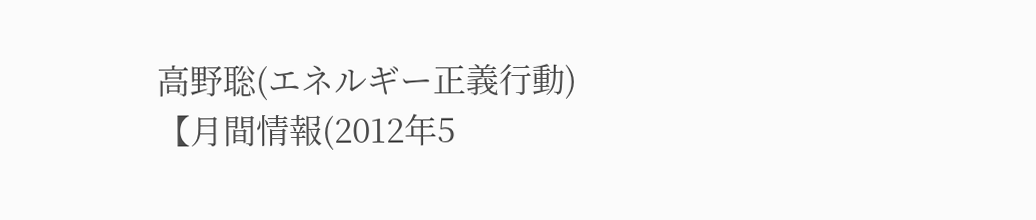高野聡(エネルギー正義行動)
【月間情報(2012年5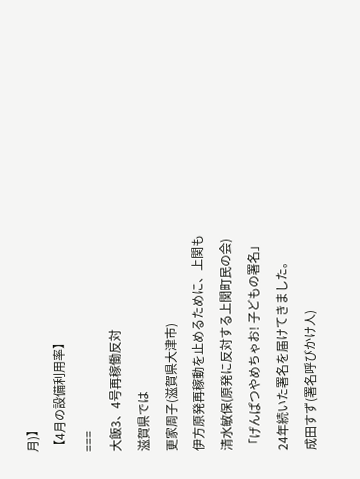月)】
【4月の設備利用率】
===
大飯3、4号再稼働反対
滋賀県では
更家周子(滋賀県大津市)
伊方原発再稼動を止めるために、上関も
清水敏保(原発に反対する上関町民の会)
「げんぱつやめちゃお! 子どもの署名」
24年続いた署名を届けてきました。
成田すず(署名呼びかけ人)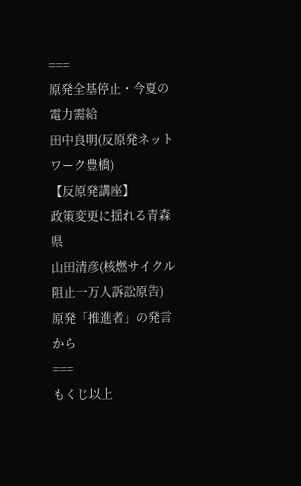===
原発全基停止・今夏の電力需給
田中良明(反原発ネットワーク豊橋)
【反原発講座】
政策変更に揺れる青森県
山田清彦(核燃サイクル阻止一万人訴訟原告)
原発「推進者」の発言から
===
もくじ以上